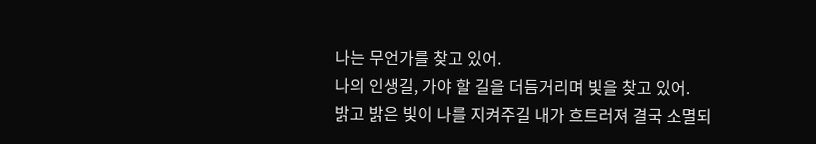나는 무언가를 찾고 있어.
나의 인생길, 가야 할 길을 더듬거리며 빛을 찾고 있어.
밝고 밝은 빛이 나를 지켜주길 내가 흐트러져 결국 소멸되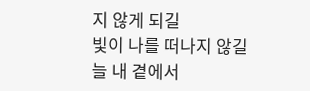지 않게 되길
빛이 나를 떠나지 않길
늘 내 곁에서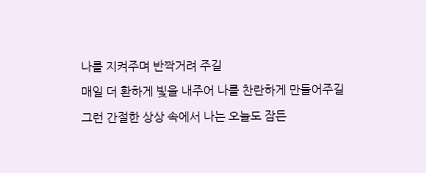나를 지켜주며 반짝거려 주길
매일 더 환하게 빛을 내주어 나를 찬란하게 만들어주길
그런 간절한 상상 속에서 나는 오늘도 잠든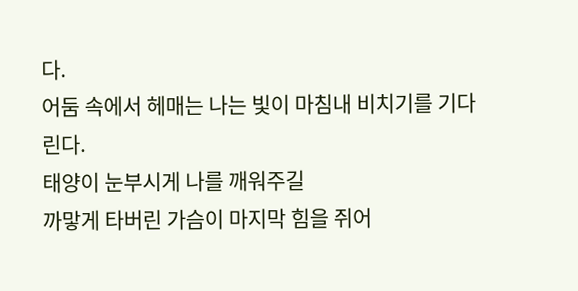다.
어둠 속에서 헤매는 나는 빛이 마침내 비치기를 기다린다.
태양이 눈부시게 나를 깨워주길
까맣게 타버린 가슴이 마지막 힘을 쥐어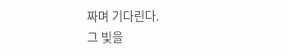짜며 기다린다.
그 빛을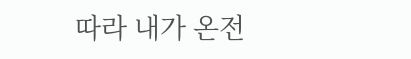따라 내가 온전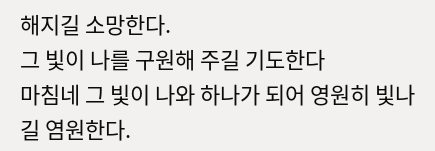해지길 소망한다.
그 빛이 나를 구원해 주길 기도한다
마침네 그 빛이 나와 하나가 되어 영원히 빛나길 염원한다.